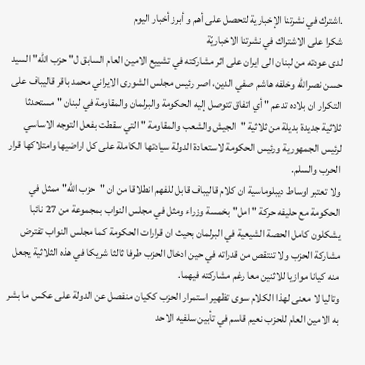.اشترك في نشرتنا الإخبارية لتحصل على أهم و أبرز أخبار اليوم
شكرا على الاشتراك في نشرتنا الاخباريّة
لدى عودته من لبنان الى ايران على اثر مشاركته في تشييع الامين العام السابق ل" حزب الله" السيد حسن نصرالله وخلفه هاشم صفي الدين، اصر رئيس مجلس الشورى الايراني محمد باقر قاليباف على التكرار ان بلاده تدعم " أي اتفاق تتوصل إليه الحكومة والبرلمان والمقاومة في لبنان " مستحدثا ثلاثية جديدة بديلة من ثلاثية "الجيش والشعب والمقاومة " التي سقطت بفعل التوجه الاساسي لرئيس الجمهورية ورئيس الحكومة لاستعادة الدولة سيادتها الكاملة على كل اراضيها وامتلاكها قرار الحرب والسلم.
ولا تعتبر اوساط ديبلوماسية ان كلام قاليباف قابل للفهم انطلاقا من ان "حزب الله" ممثل في الحكومة مع حليفه حركة " امل" بخمسة وزراء ومثل في مجلس النواب بمجموعة من 27 نائبا يشكلون كامل الحصة الشيعية في البرلمان بحيث ان قرارات الحكومة كما مجلس النواب تفترض مشاركة الحزب ولا تنتقص من قدراته في حين ادخال الحزب طرفا ثالثا شريكا في هذه الثلاثية يجعل منه كيانا موازيا للاثنين معا رغم مشاركته فيهما.
وتاليا لا معنى لهذا الكلام سوى تظهير استمرار الحزب ككيان منفصل عن الدولة على عكس ما بشر به الامين العام للحزب نعيم قاسم في تأبين سلفيه الاحد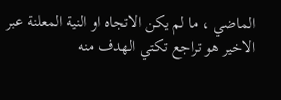الماضي ، ما لم يكن الاتجاه او النية المعلنة عبر الاخير هو تراجع تكتي الهدف منه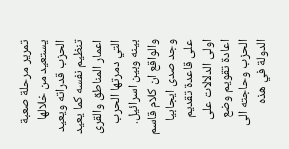تمرير مرحلة صعبة يستعيد من خلالها الحزب قدراته ويعيد تنظيم نفسه كما يعيد اعمار المناطق والقرى التي دمرتها الحرب بينه وبين اسرائيل. والواقع ان كلام قاسم وجد صدى ايجابيا على قاعدة تقديم اولى الدلالات على اعادة تقويم وضع الحزب وحاجته الى الدولة في هذه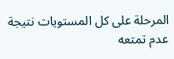المرحلة على كل المستويات نتيجة عدم تمتعه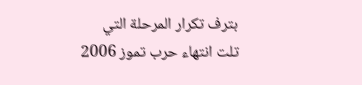بترف تكرار المرحلة التي تلت انتهاء حرب تموز 2006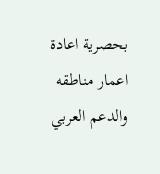بحصرية اعادة اعمار مناطقه والدعم العربي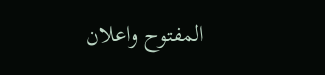المفتوح واعلان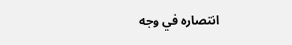انتصاره في وجه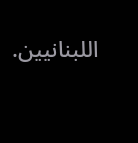اللبنانيين.